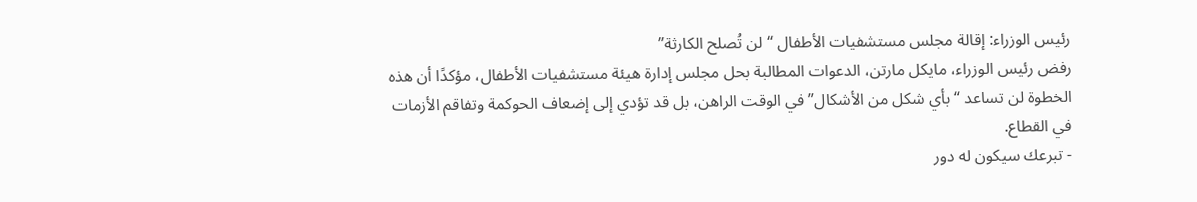رئيس الوزراء: إقالة مجلس مستشفيات الأطفال “لن تُصلح الكارثة”
رفض رئيس الوزراء، مايكل مارتن، الدعوات المطالبة بحل مجلس إدارة هيئة مستشفيات الأطفال، مؤكدًا أن هذه الخطوة لن تساعد “بأي شكل من الأشكال” في الوقت الراهن، بل قد تؤدي إلى إضعاف الحوكمة وتفاقم الأزمات في القطاع.
- تبرعك سيكون له دور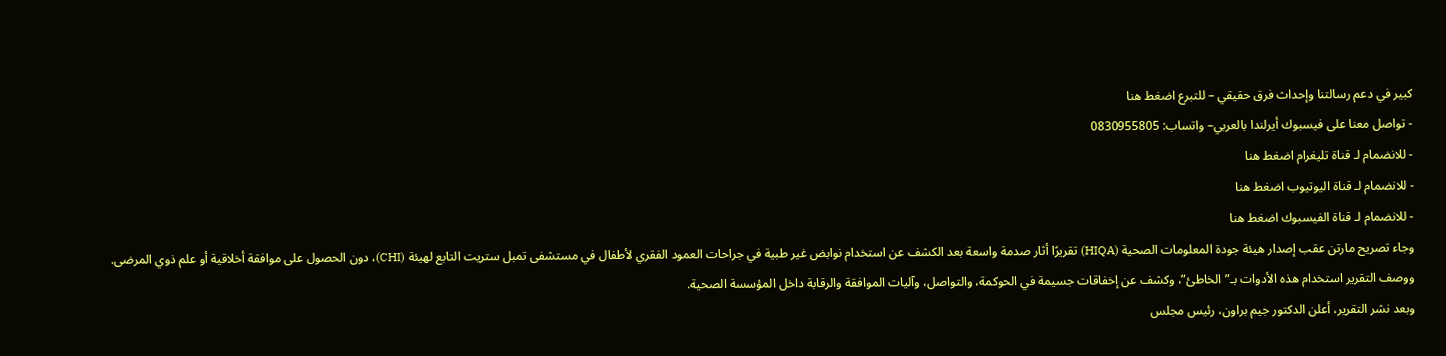كبير في دعم رسالتنا وإحداث فرق حقيقي – للتبرع اضغط هنا
- تواصل معنا على فيسبوك أيرلندا بالعربي– واتساب: 0830955805
- للانضمام لـ قناة تليغرام اضغط هنا
- للانضمام لـ قناة اليوتيوب اضغط هنا
- للانضمام لـ قناة الفيسبوك اضغط هنا
وجاء تصريح مارتن عقب إصدار هيئة جودة المعلومات الصحية (HIQA) تقريرًا أثار صدمة واسعة بعد الكشف عن استخدام نوابض غير طبية في جراحات العمود الفقري لأطفال في مستشفى تمبل ستريت التابع لهيئة (CHI)، دون الحصول على موافقة أخلاقية أو علم ذوي المرضى.
ووصف التقرير استخدام هذه الأدوات بـ”الخاطئ”، وكشف عن إخفاقات جسيمة في الحوكمة، والتواصل، وآليات الموافقة والرقابة داخل المؤسسة الصحية.
وبعد نشر التقرير، أعلن الدكتور جيم براون، رئيس مجلس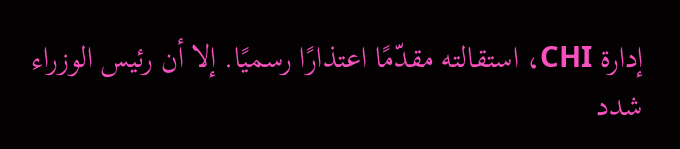إدارة CHI، استقالته مقدّمًا اعتذارًا رسميًا. إلا أن رئيس الوزراء شدد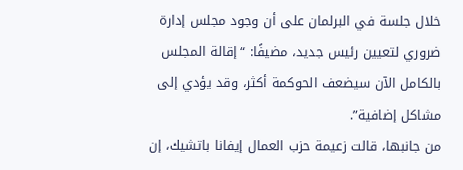خلال جلسة في البرلمان على أن وجود مجلس إدارة ضروري لتعيين رئيس جديد، مضيفًا: “إقالة المجلس بالكامل الآن سيضعف الحوكمة أكثر، وقد يؤدي إلى مشاكل إضافية”.
من جانبها، قالت زعيمة حزب العمال إيفانا باتشيك، إن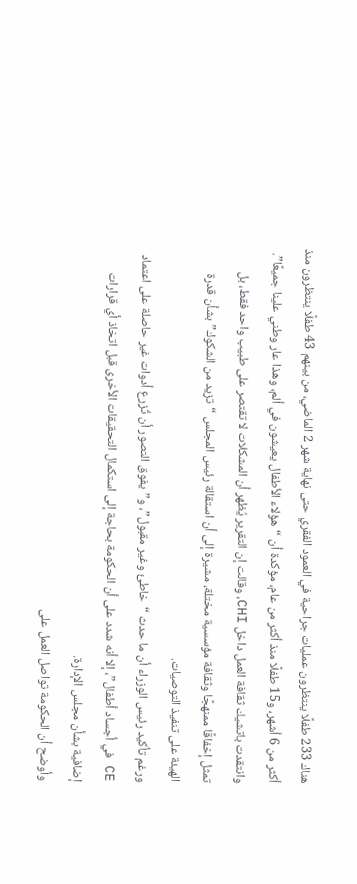هناك 233 طفلًا ينتظرون عمليات جراحية في العمود الفقري حتى نهاية شهر 2 الماضي، من بينهم 43 طفلًا ينتظرون منذ أكثر من 6 أشهر، و15 طفلًا منذ أكثر من عام، مؤكدة أن “هؤلاء الأطفال يعيشون في ألم، وهذا عار وطني علينا جميعًا”.
وانتقدت باتشيك ثقافة العمل داخل CHI، وقالت إن التقرير يُظهر أن المشكلات لا تقتصر على طبيب واحد فقط، بل تمثل إخفاقًا ممنهجًا وثقافة مؤسسية مختلة، مشيرة إلى أن استقالة رئيس المجلس “تزيد من الشكوك” بشأن قدرة الهيئة على تنفيذ التوصيات.
ورغم تأكيد رئيس الوزراء أن ما حدث “خاطئ وغير مقبول”، و”يفوق التصور أن تُزرع أدوات غير حاصلة على اعتماد CE في أجساد أطفال”، إلا أنه شدد على أن الحكومة بحاجة إلى استكمال التحقيقات الأخرى قبل اتخاذ أي قرارات إضافية بشأن مجلس الإدارة.
وأوضح أن الحكومة تواصل العمل على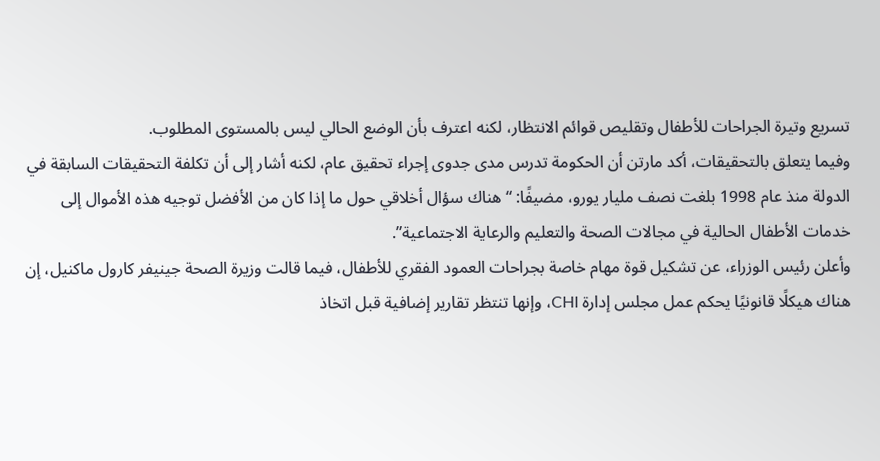تسريع وتيرة الجراحات للأطفال وتقليص قوائم الانتظار، لكنه اعترف بأن الوضع الحالي ليس بالمستوى المطلوب.
وفيما يتعلق بالتحقيقات، أكد مارتن أن الحكومة تدرس مدى جدوى إجراء تحقيق عام، لكنه أشار إلى أن تكلفة التحقيقات السابقة في الدولة منذ عام 1998 بلغت نصف مليار يورو، مضيفًا: “هناك سؤال أخلاقي حول ما إذا كان من الأفضل توجيه هذه الأموال إلى خدمات الأطفال الحالية في مجالات الصحة والتعليم والرعاية الاجتماعية”.
وأعلن رئيس الوزراء، عن تشكيل قوة مهام خاصة بجراحات العمود الفقري للأطفال، فيما قالت وزيرة الصحة جينيفر كارول ماكنيل، إن هناك هيكلًا قانونيًا يحكم عمل مجلس إدارة CHI، وإنها تنتظر تقارير إضافية قبل اتخاذ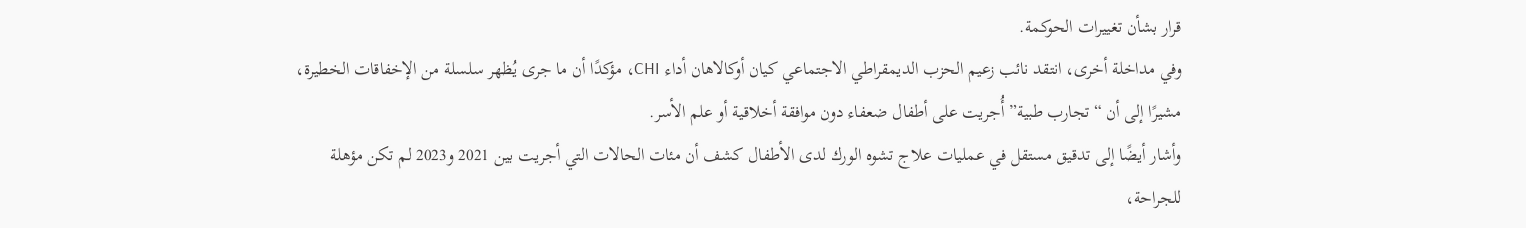قرار بشأن تغييرات الحوكمة.
وفي مداخلة أخرى، انتقد نائب زعيم الحزب الديمقراطي الاجتماعي كيان أوكالاهان أداء CHI، مؤكدًا أن ما جرى يُظهر سلسلة من الإخفاقات الخطيرة، مشيرًا إلى أن “تجارب طبية” أُجريت على أطفال ضعفاء دون موافقة أخلاقية أو علم الأسر.
وأشار أيضًا إلى تدقيق مستقل في عمليات علاج تشوه الورك لدى الأطفال كشف أن مئات الحالات التي أجريت بين 2021 و2023 لم تكن مؤهلة للجراحة،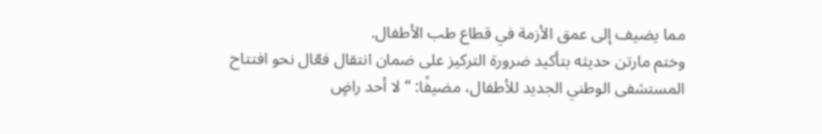مما يضيف إلى عمق الأزمة في قطاع طب الأطفال.
وختم مارتن حديثه بتأكيد ضرورة التركيز على ضمان انتقال فعّال نحو افتتاح المستشفى الوطني الجديد للأطفال، مضيفًا: “لا أحد راضٍ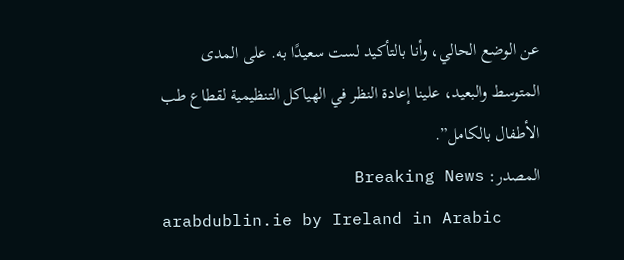عن الوضع الحالي، وأنا بالتأكيد لست سعيدًا به. على المدى المتوسط والبعيد، علينا إعادة النظر في الهياكل التنظيمية لقطاع طب الأطفال بالكامل”.
المصدر: Breaking News
arabdublin.ie by Ireland in Arabic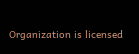Organization is licensed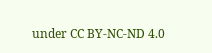under CC BY-NC-ND 4.0